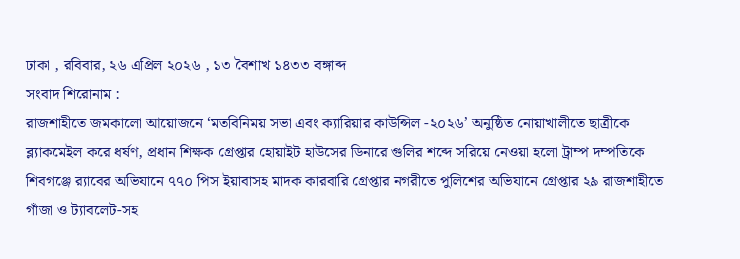ঢাকা , রবিবার, ২৬ এপ্রিল ২০২৬ , ১৩ বৈশাখ ১৪৩৩ বঙ্গাব্দ
সংবাদ শিরোনাম :
রাজশাহীতে জমকালো আয়োজনে ‘মতবিনিময় সভা এবং ক্যারিয়ার কাউন্সিল -২০২৬’ অনুষ্ঠিত নোয়াখালীতে ছাত্রীকে ব্ল্যাকমেইল করে ধর্ষণ, প্রধান শিক্ষক গ্রেপ্তার হোয়াইট হাউসের ডিনারে গুলির শব্দে সরিয়ে নেওয়া হলো ট্রাম্প দম্পতিকে শিবগঞ্জে র‌্যাবের অভিযানে ৭৭০ পিস ইয়াবাসহ মাদক কারবারি গ্রেপ্তার নগরীতে পুলিশের অভিযানে গ্রেপ্তার ২৯ রাজশাহীতে গাঁজা ও ট্যাবলেট-সহ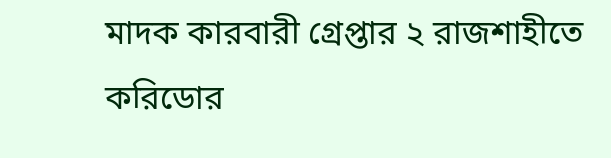মাদক কারবারী গ্রেপ্তার ২ রাজশাহীতে করিডোর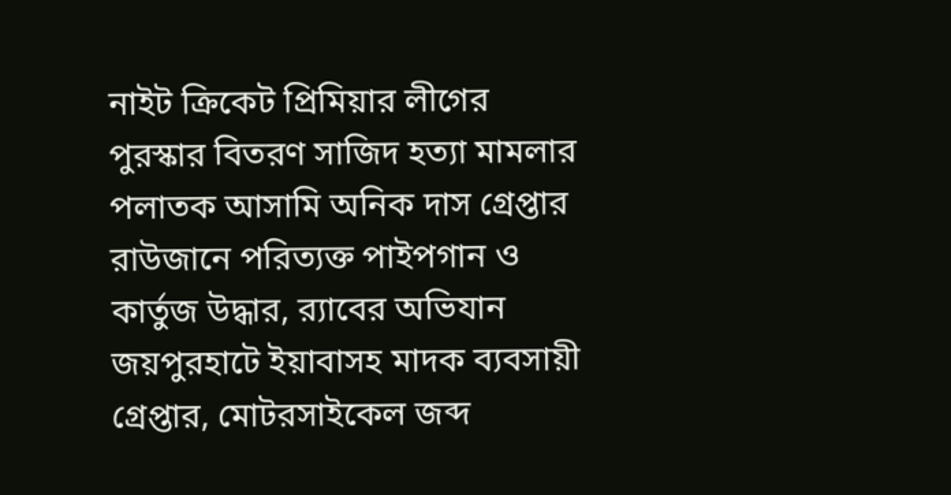নাইট ক্রিকেট প্রিমিয়ার লীগের পুরস্কার বিতরণ সাজিদ হত্যা মামলার পলাতক আসামি অনিক দাস গ্রেপ্তার রাউজানে পরিত্যক্ত পাইপগান ও কার্তুজ উদ্ধার, র‌্যাবের অভিযান জয়পুরহাটে ইয়াবাসহ মাদক ব্যবসায়ী গ্রেপ্তার, মোটরসাইকেল জব্দ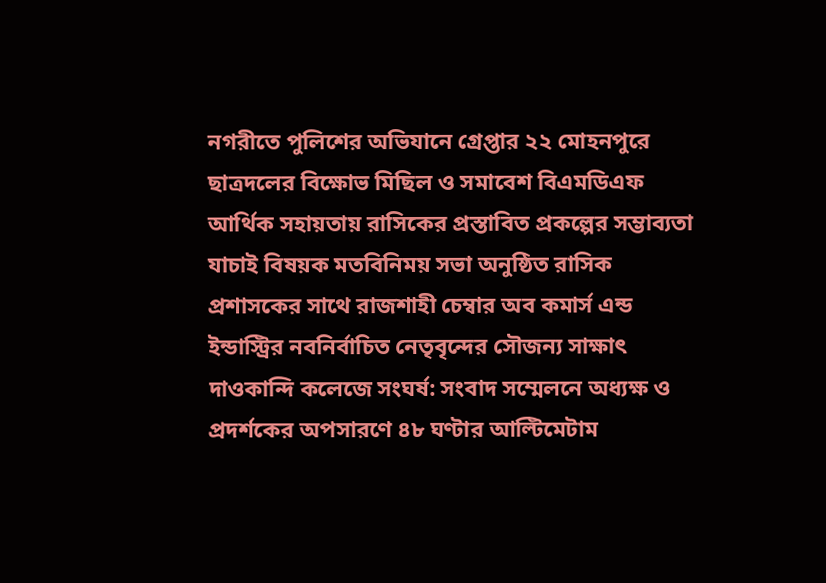নগরীতে পুলিশের অভিযানে গ্রেপ্তার ২২ মোহনপুরে ছাত্রদলের বিক্ষোভ মিছিল ও সমাবেশ বিএমডিএফ আর্থিক সহায়তায় রাসিকের প্রস্তাবিত প্রকল্পের সম্ভাব্যতা যাচাই বিষয়ক মতবিনিময় সভা অনুষ্ঠিত রাসিক প্রশাসকের সাথে রাজশাহী চেম্বার অব কমার্স এন্ড ইন্ডাস্ট্রির নবনির্বাচিত নেতৃবৃন্দের সৌজন্য সাক্ষাৎ দাওকান্দি কলেজে সংঘর্ষ: সংবাদ সম্মেলনে অধ্যক্ষ ও প্রদর্শকের অপসারণে ৪৮ ঘণ্টার আল্টিমেটাম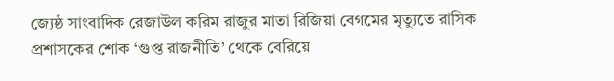জ্যেষ্ঠ সাংবাদিক রেজাউল করিম রাজুর মাতা রিজিয়া বেগমের মৃত্যুতে রাসিক প্রশাসকের শোক ‘গুপ্ত রাজনীতি’ থেকে বেরিয়ে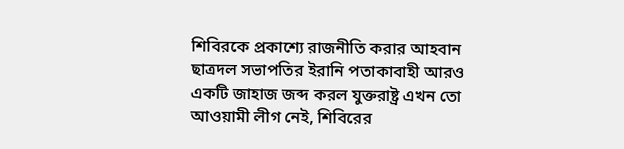শিবিরকে প্রকাশ্যে রাজনীতি করার আহবান ছাত্রদল সভাপতির ইরানি পতাকাবাহী আরও একটি জাহাজ জব্দ করল যুক্তরাষ্ট্র এখন তো আওয়ামী লীগ নেই, শিবিরের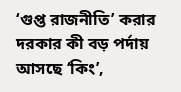‘গুপ্ত রাজনীতি’ করার দরকার কী বড় পর্দায় আসছে ‘কিং’,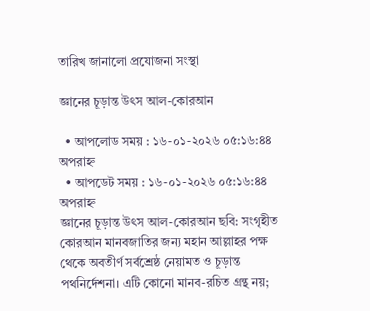তারিখ জানালো প্রযোজনা সংস্থা

জ্ঞানের চূড়ান্ত উৎস আল-কোরআন

  • আপলোড সময় : ১৬-০১-২০২৬ ০৫:১৬:৪৪ অপরাহ্ন
  • আপডেট সময় : ১৬-০১-২০২৬ ০৫:১৬:৪৪ অপরাহ্ন
জ্ঞানের চূড়ান্ত উৎস আল-কোরআন ছবি: সংগৃহীত
কোরআন মানবজাতির জন্য মহান আল্লাহর পক্ষ থেকে অবতীর্ণ সর্বশ্রেষ্ঠ নেয়ামত ও চূড়ান্ত পথনির্দেশনা। এটি কোনো মানব-রচিত গ্রন্থ নয়;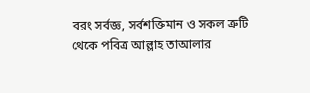বরং সর্বজ্ঞ, সর্বশক্তিমান ও সকল ত্রুটি থেকে পবিত্র আল্লাহ তাআলার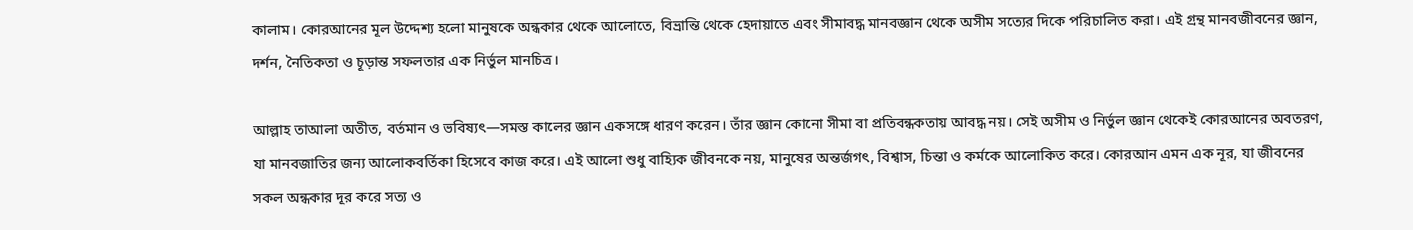কালাম। কোরআনের মূল উদ্দেশ্য হলো মানুষকে অন্ধকার থেকে আলোতে, বিভ্রান্তি থেকে হেদায়াতে এবং সীমাবদ্ধ মানবজ্ঞান থেকে অসীম সত্যের দিকে পরিচালিত করা। এই গ্রন্থ মানবজীবনের জ্ঞান, দর্শন, নৈতিকতা ও চূড়ান্ত সফলতার এক নির্ভুল মানচিত্র।

আল্লাহ তাআলা অতীত, বর্তমান ও ভবিষ্যৎ—সমস্ত কালের জ্ঞান একসঙ্গে ধারণ করেন। তাঁর জ্ঞান কোনো সীমা বা প্রতিবন্ধকতায় আবদ্ধ নয়। সেই অসীম ও নির্ভুল জ্ঞান থেকেই কোরআনের অবতরণ, যা মানবজাতির জন্য আলোকবর্তিকা হিসেবে কাজ করে। এই আলো শুধু বাহ্যিক জীবনকে নয়, মানুষের অন্তর্জগৎ, বিশ্বাস, চিন্তা ও কর্মকে আলোকিত করে। কোরআন এমন এক নূর, যা জীবনের সকল অন্ধকার দূর করে সত্য ও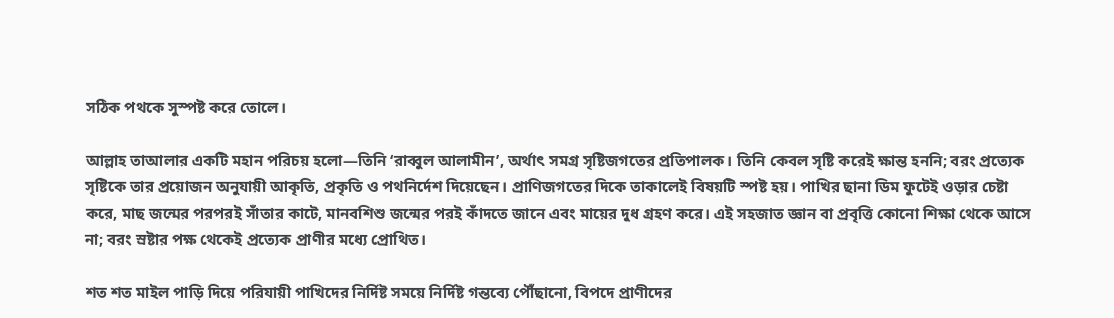সঠিক পথকে সুস্পষ্ট করে তোলে।

আল্লাহ তাআলার একটি মহান পরিচয় হলো—তিনি ‘রাব্বুল আলামীন’, অর্থাৎ সমগ্র সৃষ্টিজগতের প্রতিপালক। তিনি কেবল সৃষ্টি করেই ক্ষান্ত হননি; বরং প্রত্যেক সৃষ্টিকে তার প্রয়োজন অনুযায়ী আকৃতি, প্রকৃতি ও পথনির্দেশ দিয়েছেন। প্রাণিজগতের দিকে তাকালেই বিষয়টি স্পষ্ট হয়। পাখির ছানা ডিম ফুটেই ওড়ার চেষ্টা করে, মাছ জন্মের পরপরই সাঁতার কাটে, মানবশিশু জন্মের পরই কাঁদতে জানে এবং মায়ের দুধ গ্রহণ করে। এই সহজাত জ্ঞান বা প্রবৃত্তি কোনো শিক্ষা থেকে আসে না; বরং স্রষ্টার পক্ষ থেকেই প্রত্যেক প্রাণীর মধ্যে প্রোথিত।

শত শত মাইল পাড়ি দিয়ে পরিযায়ী পাখিদের নির্দিষ্ট সময়ে নির্দিষ্ট গন্তব্যে পৌঁছানো, বিপদে প্রাণীদের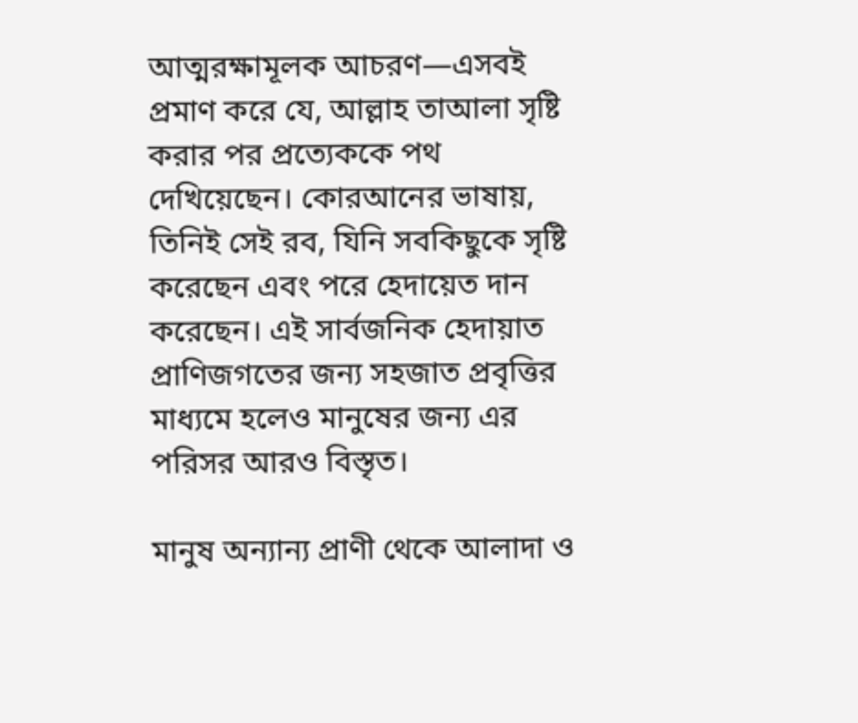আত্মরক্ষামূলক আচরণ—এসবই প্রমাণ করে যে, আল্লাহ তাআলা সৃষ্টি করার পর প্রত্যেককে পথ দেখিয়েছেন। কোরআনের ভাষায়, তিনিই সেই রব, যিনি সবকিছুকে সৃষ্টি করেছেন এবং পরে হেদায়েত দান করেছেন। এই সার্বজনিক হেদায়াত প্রাণিজগতের জন্য সহজাত প্রবৃত্তির মাধ্যমে হলেও মানুষের জন্য এর পরিসর আরও বিস্তৃত।

মানুষ অন্যান্য প্রাণী থেকে আলাদা ও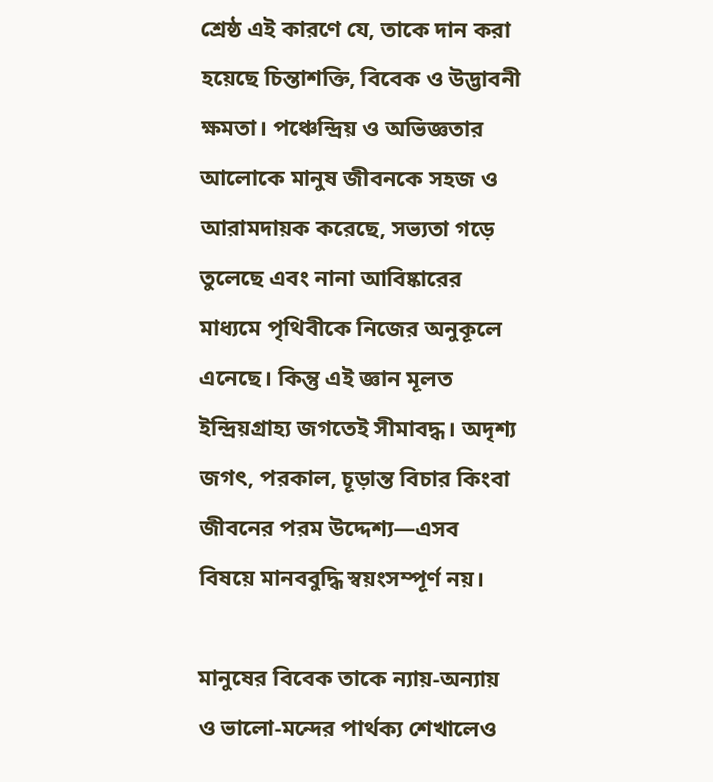শ্রেষ্ঠ এই কারণে যে, তাকে দান করা হয়েছে চিন্তাশক্তি, বিবেক ও উদ্ভাবনী ক্ষমতা। পঞ্চেন্দ্রিয় ও অভিজ্ঞতার আলোকে মানুষ জীবনকে সহজ ও আরামদায়ক করেছে, সভ্যতা গড়ে তুলেছে এবং নানা আবিষ্কারের মাধ্যমে পৃথিবীকে নিজের অনুকূলে এনেছে। কিন্তু এই জ্ঞান মূলত ইন্দ্রিয়গ্রাহ্য জগতেই সীমাবদ্ধ। অদৃশ্য জগৎ, পরকাল, চূড়ান্ত বিচার কিংবা জীবনের পরম উদ্দেশ্য—এসব বিষয়ে মানববুদ্ধি স্বয়ংসম্পূর্ণ নয়।

মানুষের বিবেক তাকে ন্যায়-অন্যায় ও ভালো-মন্দের পার্থক্য শেখালেও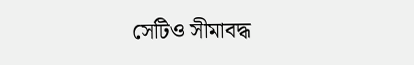সেটিও সীমাবদ্ধ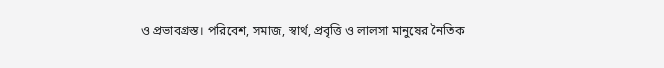ও প্রভাবগ্রস্ত। পরিবেশ, সমাজ, স্বার্থ, প্রবৃত্তি ও লালসা মানুষের নৈতিক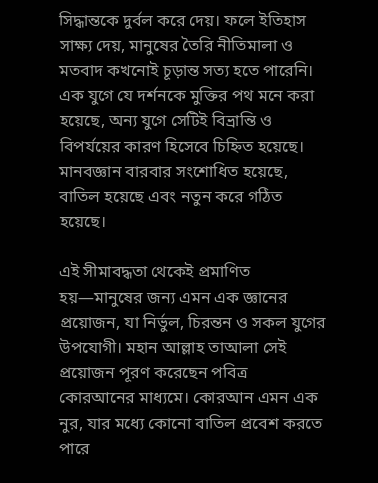সিদ্ধান্তকে দুর্বল করে দেয়। ফলে ইতিহাস সাক্ষ্য দেয়, মানুষের তৈরি নীতিমালা ও মতবাদ কখনোই চূড়ান্ত সত্য হতে পারেনি। এক যুগে যে দর্শনকে মুক্তির পথ মনে করা হয়েছে, অন্য যুগে সেটিই বিভ্রান্তি ও বিপর্যয়ের কারণ হিসেবে চিহ্নিত হয়েছে। মানবজ্ঞান বারবার সংশোধিত হয়েছে, বাতিল হয়েছে এবং নতুন করে গঠিত হয়েছে।

এই সীমাবদ্ধতা থেকেই প্রমাণিত হয়—মানুষের জন্য এমন এক জ্ঞানের প্রয়োজন, যা নির্ভুল, চিরন্তন ও সকল যুগের উপযোগী। মহান আল্লাহ তাআলা সেই প্রয়োজন পূরণ করেছেন পবিত্র কোরআনের মাধ্যমে। কোরআন এমন এক নুর, যার মধ্যে কোনো বাতিল প্রবেশ করতে পারে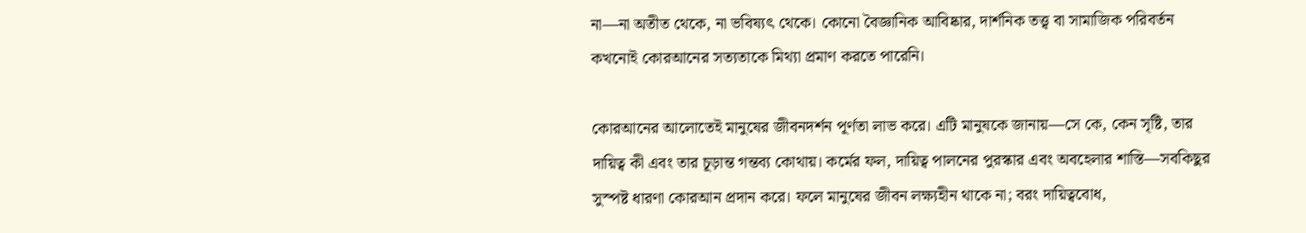না—না অতীত থেকে, না ভবিষ্যৎ থেকে। কোনো বৈজ্ঞানিক আবিষ্কার, দার্শনিক তত্ত্ব বা সামাজিক পরিবর্তন কখনোই কোরআনের সত্যতাকে মিথ্যা প্রমাণ করতে পারেনি।

কোরআনের আলোতেই মানুষের জীবনদর্শন পূর্ণতা লাভ করে। এটি মানুষকে জানায়—সে কে, কেন সৃষ্টি, তার দায়িত্ব কী এবং তার চূড়ান্ত গন্তব্য কোথায়। কর্মের ফল, দায়িত্ব পালনের পুরস্কার এবং অবহেলার শাস্তি—সবকিছুর সুস্পষ্ট ধারণা কোরআন প্রদান করে। ফলে মানুষের জীবন লক্ষ্যহীন থাকে না; বরং দায়িত্ববোধ,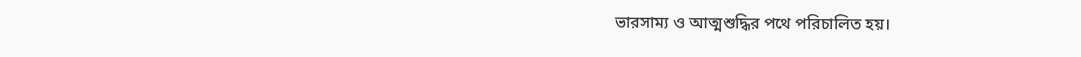ভারসাম্য ও আত্মশুদ্ধির পথে পরিচালিত হয়।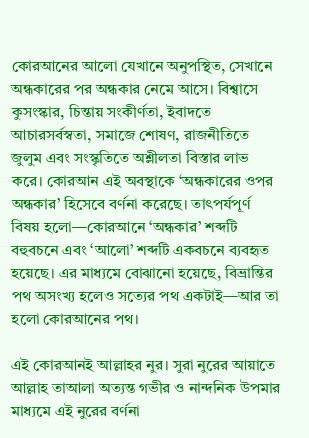কোরআনের আলো যেখানে অনুপস্থিত, সেখানে অন্ধকারের পর অন্ধকার নেমে আসে। বিশ্বাসে কুসংস্কার, চিন্তায় সংকীর্ণতা, ইবাদতে আচারসর্বস্বতা, সমাজে শোষণ, রাজনীতিতে জুলুম এবং সংস্কৃতিতে অশ্লীলতা বিস্তার লাভ করে। কোরআন এই অবস্থাকে ‘অন্ধকারের ওপর অন্ধকার’ হিসেবে বর্ণনা করেছে। তাৎপর্যপূর্ণ বিষয় হলো—কোরআনে ‘অন্ধকার’ শব্দটি বহুবচনে এবং ‘আলো’ শব্দটি একবচনে ব্যবহৃত হয়েছে। এর মাধ্যমে বোঝানো হয়েছে, বিভ্রান্তির পথ অসংখ্য হলেও সত্যের পথ একটাই—আর তা হলো কোরআনের পথ।

এই কোরআনই আল্লাহর নুর। সুরা নুরের আয়াতে আল্লাহ তাআলা অত্যন্ত গভীর ও নান্দনিক উপমার মাধ্যমে এই নুরের বর্ণনা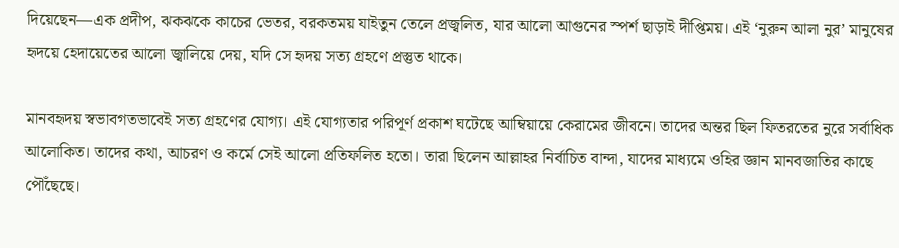দিয়েছেন—এক প্রদীপ, ঝকঝকে কাচের ভেতর, বরকতময় যাইতুন তেলে প্রজ্বলিত, যার আলো আগুনের স্পর্শ ছাড়াই দীপ্তিময়। এই ‘নুরুন আলা নুর’ মানুষের হৃদয়ে হেদায়েতের আলো জ্বালিয়ে দেয়, যদি সে হৃদয় সত্য গ্রহণে প্রস্তুত থাকে।

মানবহৃদয় স্বভাবগতভাবেই সত্য গ্রহণের যোগ্য। এই যোগ্যতার পরিপূর্ণ প্রকাশ ঘটেছে আম্বিয়ায়ে কেরামের জীবনে। তাদের অন্তর ছিল ফিতরতের নুরে সর্বাধিক আলোকিত। তাদের কথা, আচরণ ও কর্মে সেই আলো প্রতিফলিত হতো। তারা ছিলেন আল্লাহর নির্বাচিত বান্দা, যাদের মাধ্যমে ওহির জ্ঞান মানবজাতির কাছে পৌঁছেছে।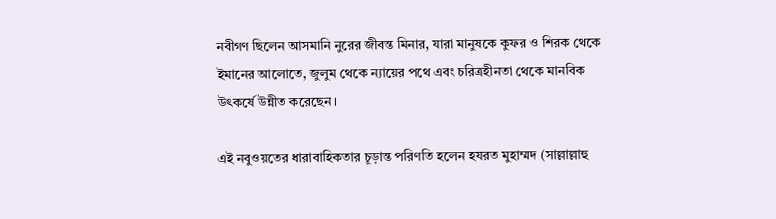নবীগণ ছিলেন আসমানি নুরের জীবন্ত মিনার, যারা মানুষকে কুফর ও শিরক থেকে ইমানের আলোতে, জুলুম থেকে ন্যায়ের পথে এবং চরিত্রহীনতা থেকে মানবিক উৎকর্ষে উন্নীত করেছেন।

এই নবুওয়তের ধারাবাহিকতার চূড়ান্ত পরিণতি হলেন হযরত মুহাম্মদ (সাল্লাল্লাহু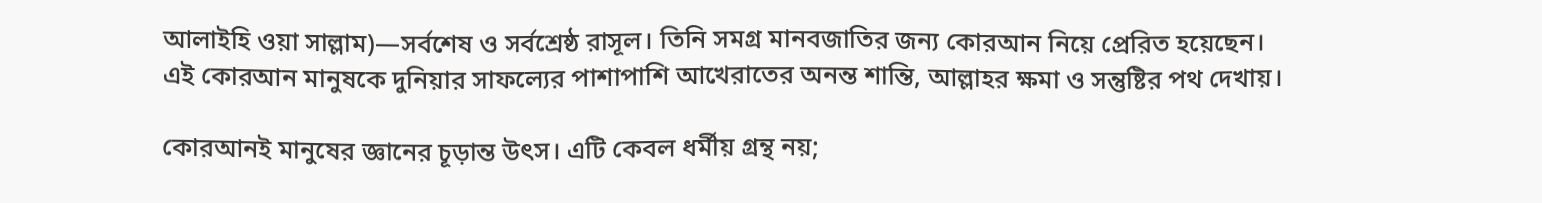আলাইহি ওয়া সাল্লাম)—সর্বশেষ ও সর্বশ্রেষ্ঠ রাসূল। তিনি সমগ্র মানবজাতির জন্য কোরআন নিয়ে প্রেরিত হয়েছেন। এই কোরআন মানুষকে দুনিয়ার সাফল্যের পাশাপাশি আখেরাতের অনন্ত শান্তি, আল্লাহর ক্ষমা ও সন্তুষ্টির পথ দেখায়।

কোরআনই মানুষের জ্ঞানের চূড়ান্ত উৎস। এটি কেবল ধর্মীয় গ্রন্থ নয়;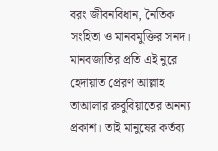বরং জীবনবিধান, নৈতিক সংহিতা ও মানবমুক্তির সনদ। মানবজাতির প্রতি এই নুরে হেদায়াত প্রেরণ আল্লাহ তাআলার রুবুবিয়াতের অনন্য প্রকাশ। তাই মানুষের কর্তব্য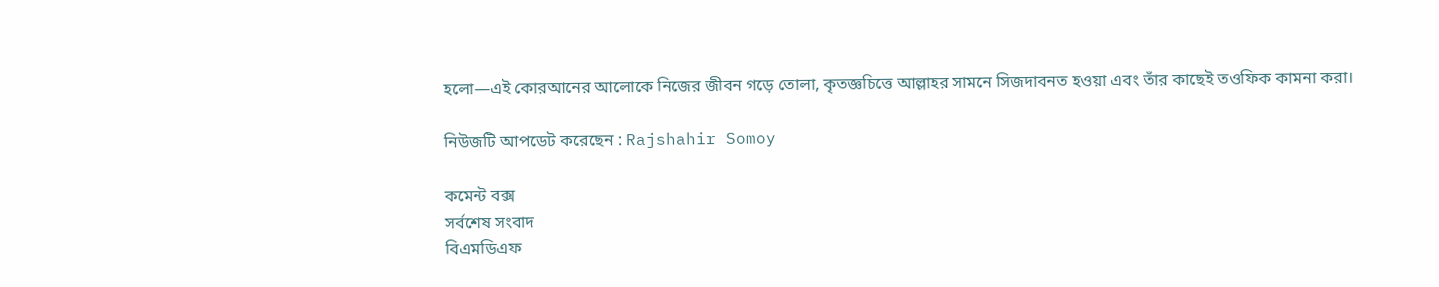হলো—এই কোরআনের আলোকে নিজের জীবন গড়ে তোলা, কৃতজ্ঞচিত্তে আল্লাহর সামনে সিজদাবনত হওয়া এবং তাঁর কাছেই তওফিক কামনা করা।

নিউজটি আপডেট করেছেন : Rajshahir Somoy

কমেন্ট বক্স
সর্বশেষ সংবাদ
বিএমডিএফ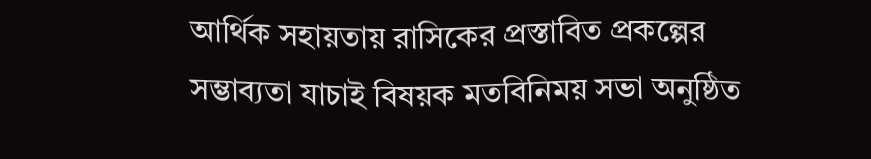আর্থিক সহায়তায় রাসিকের প্রস্তাবিত প্রকল্পের সম্ভাব্যতা যাচাই বিষয়ক মতবিনিময় সভা অনুষ্ঠিত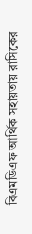বিএমডিএফ আর্থিক সহায়তায় রাসিকের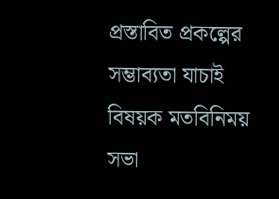প্রস্তাবিত প্রকল্পের সম্ভাব্যতা যাচাই বিষয়ক মতবিনিময় সভা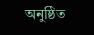অনুষ্ঠিত